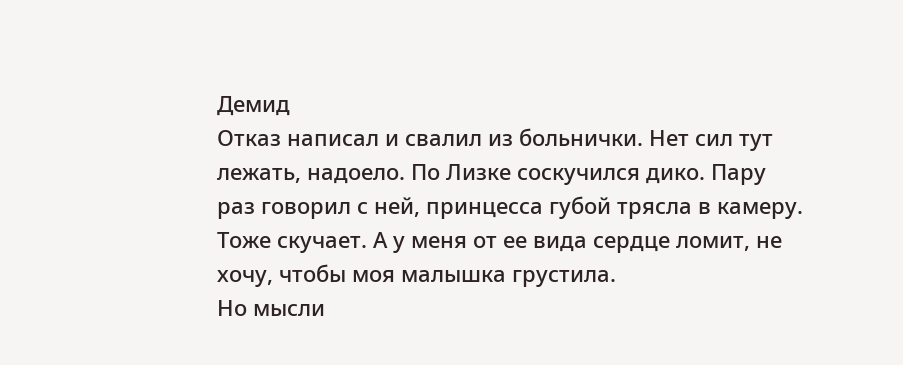Демид
Отказ написал и свалил из больнички. Нет сил тут лежать, надоело. По Лизке соскучился дико. Пару раз говорил с ней, принцесса губой трясла в камеру. Тоже скучает. А у меня от ее вида сердце ломит, не хочу, чтобы моя малышка грустила.
Но мысли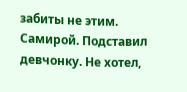забиты не этим. Самирой. Подставил девчонку. Не хотел,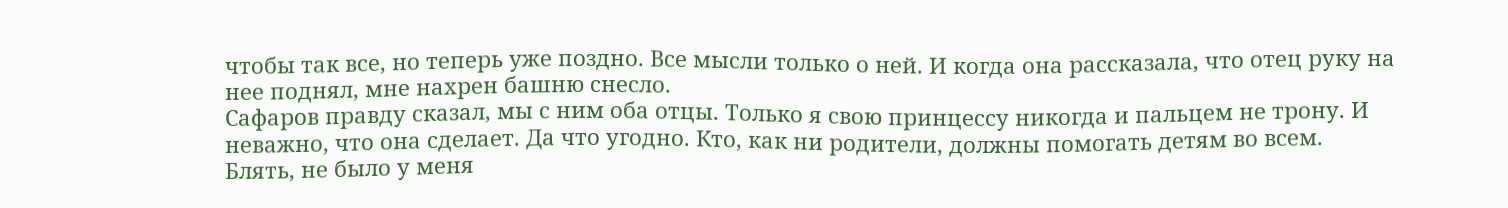чтобы так все, но теперь уже поздно. Все мысли только о ней. И когда она рассказала, что отец руку на нее поднял, мне нахрен башню снесло.
Сафаров правду сказал, мы с ним оба отцы. Только я свою принцессу никогда и пальцем не трону. И неважно, что она сделает. Да что угодно. Кто, как ни родители, должны помогать детям во всем.
Блять, не было у меня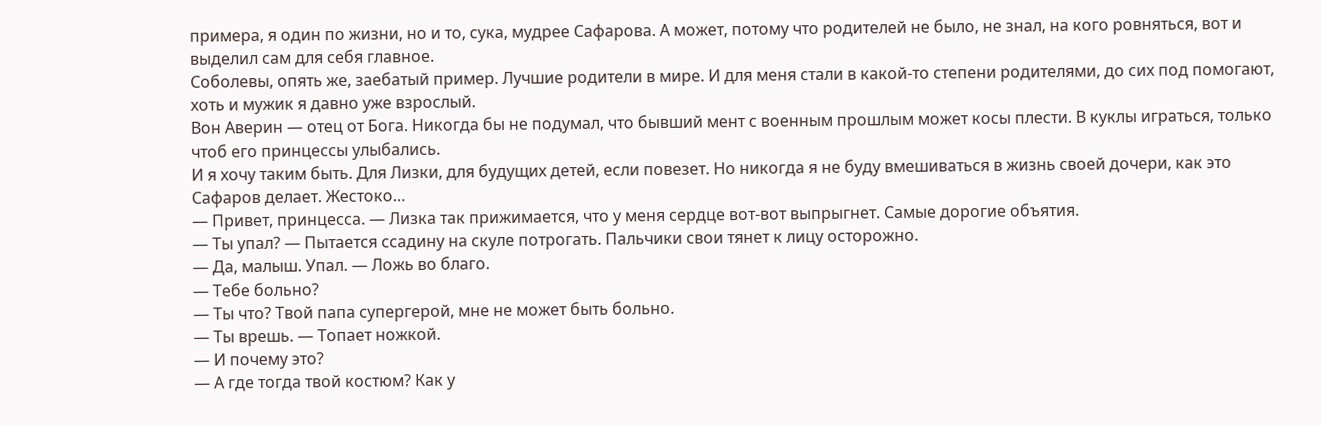примера, я один по жизни, но и то, сука, мудрее Сафарова. А может, потому что родителей не было, не знал, на кого ровняться, вот и выделил сам для себя главное.
Соболевы, опять же, заебатый пример. Лучшие родители в мире. И для меня стали в какой-то степени родителями, до сих под помогают, хоть и мужик я давно уже взрослый.
Вон Аверин — отец от Бога. Никогда бы не подумал, что бывший мент с военным прошлым может косы плести. В куклы играться, только чтоб его принцессы улыбались.
И я хочу таким быть. Для Лизки, для будущих детей, если повезет. Но никогда я не буду вмешиваться в жизнь своей дочери, как это Сафаров делает. Жестоко…
— Привет, принцесса. — Лизка так прижимается, что у меня сердце вот-вот выпрыгнет. Самые дорогие объятия.
— Ты упал? — Пытается ссадину на скуле потрогать. Пальчики свои тянет к лицу осторожно.
— Да, малыш. Упал. — Ложь во благо.
— Тебе больно?
— Ты что? Твой папа супергерой, мне не может быть больно.
— Ты врешь. — Топает ножкой.
— И почему это?
— А где тогда твой костюм? Как у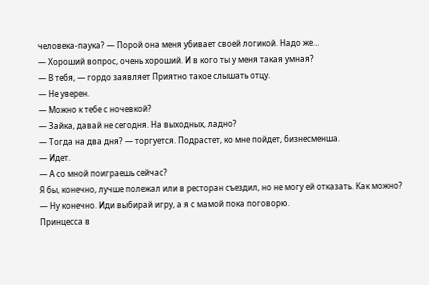человека-паука? — Порой она меня убивает своей логикой. Надо же…
— Хороший вопрос, очень хороший. И в кого ты у меня такая умная?
— В тебя, — гордо заявляет Приятно такое слышать отцу.
— Не уверен.
— Можно к тебе с ночевкой?
— Зайка, давай не сегодня. На выходных, ладно?
— Тогда на два дня? — торгуется. Подрастет, ко мне пойдет, бизнесменша.
— Идет.
— А со мной поиграешь сейчас?
Я бы, конечно, лучше полежал или в ресторан съездил, но не могу ей отказать. Как можно?
— Ну конечно. Иди выбирай игру, а я с мамой пока поговорю.
Принцесса в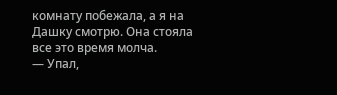комнату побежала, а я на Дашку смотрю. Она стояла все это время молча.
— Упал,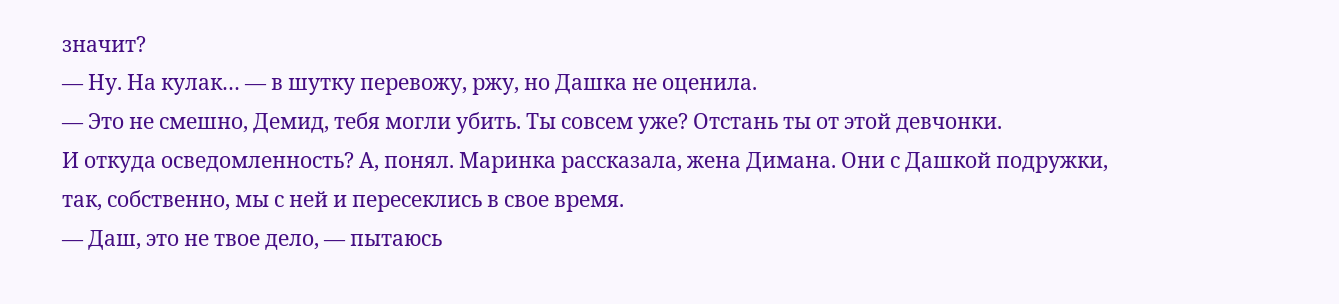значит?
— Ну. На кулак… — в шутку перевожу, ржу, но Дашка не оценила.
— Это не смешно, Демид, тебя могли убить. Ты совсем уже? Отстань ты от этой девчонки.
И откуда осведомленность? А, понял. Маринка рассказала, жена Димана. Они с Дашкой подружки, так, собственно, мы с ней и пересеклись в свое время.
— Даш, это не твое дело, — пытаюсь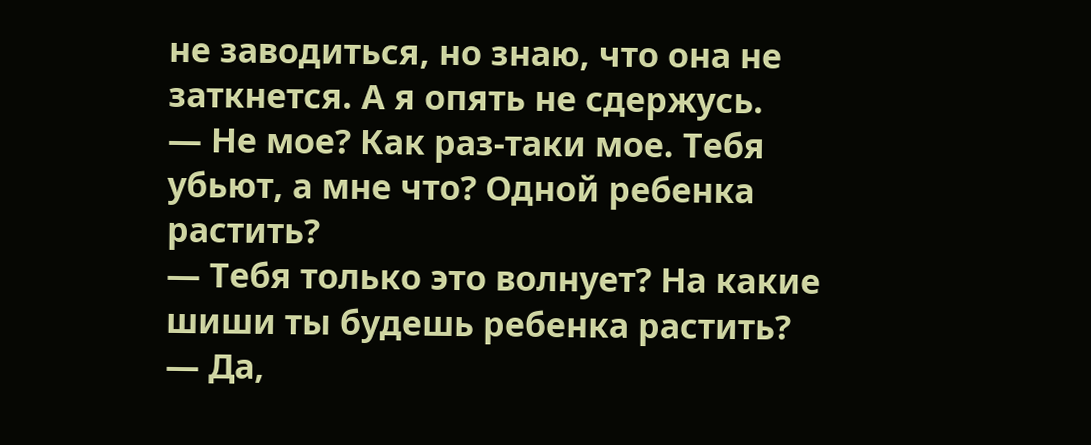не заводиться, но знаю, что она не заткнется. А я опять не сдержусь.
— Не мое? Как раз-таки мое. Тебя убьют, а мне что? Одной ребенка растить?
— Тебя только это волнует? На какие шиши ты будешь ребенка растить?
— Да,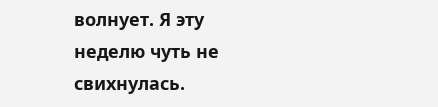волнует. Я эту неделю чуть не свихнулась.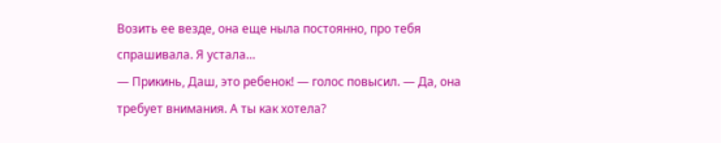Возить ее везде, она еще ныла постоянно, про тебя спрашивала. Я устала…
— Прикинь, Даш, это ребенок! — голос повысил. — Да, она требует внимания. А ты как хотела?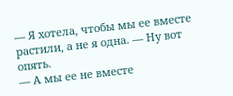— Я хотела, чтобы мы ее вместе растили, а не я одна. — Ну вот опять.
— А мы ее не вместе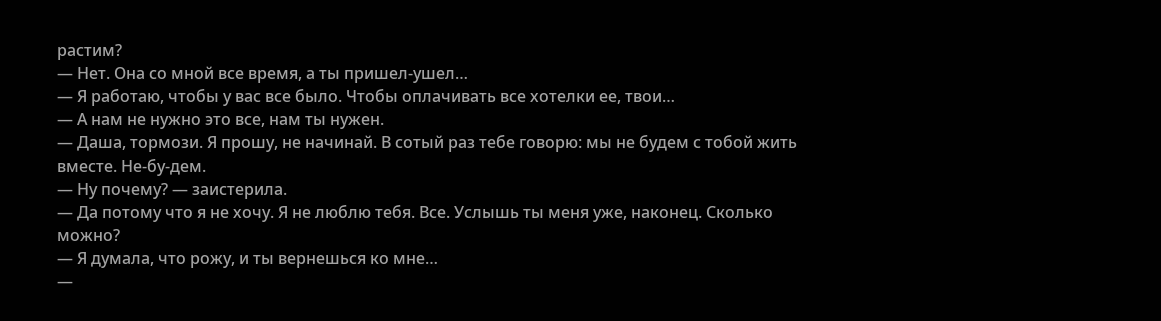растим?
— Нет. Она со мной все время, а ты пришел-ушел…
— Я работаю, чтобы у вас все было. Чтобы оплачивать все хотелки ее, твои…
— А нам не нужно это все, нам ты нужен.
— Даша, тормози. Я прошу, не начинай. В сотый раз тебе говорю: мы не будем с тобой жить вместе. Не-бу-дем.
— Ну почему? — заистерила.
— Да потому что я не хочу. Я не люблю тебя. Все. Услышь ты меня уже, наконец. Сколько можно?
— Я думала, что рожу, и ты вернешься ко мне…
—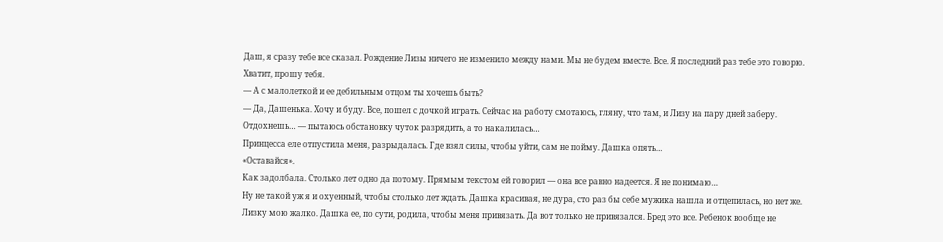Даш, я сразу тебе все сказал. Рождение Лизы ничего не изменило между нами. Мы не будем вместе. Все. Я последний раз тебе это говорю. Хватит, прошу тебя.
— А с малолеткой и ее дебильным отцом ты хочешь быть?
— Да, Дашенька. Хочу и буду. Все, пошел с дочкой играть. Сейчас на работу смотаюсь, гляну, что там, и Лизу на пару дней заберу. Отдохнешь… — пытаюсь обстановку чуток разрядить, а то накалилась…
Принцесса еле отпустила меня, разрыдалась. Где взял силы, чтобы уйти, сам не пойму. Дашка опять…
«Оставайся».
Как задолбала. Столько лет одно да потому. Прямым текстом ей говорил — она все равно надеется. Я не понимаю…
Ну не такой уж я и охуенный, чтобы столько лет ждать. Дашка красивая, не дура, сто раз бы себе мужика нашла и отцепилась, но нет же.
Лизку мою жалко. Дашка ее, по сути, родила, чтобы меня привязать. Да вот только не привязался. Бред это все. Ребенок вообще не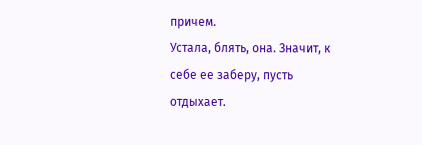причем.
Устала, блять, она. Значит, к себе ее заберу, пусть отдыхает.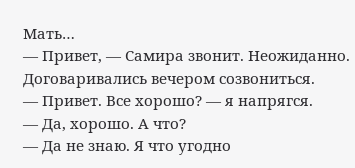Мать…
— Привет, — Самира звонит. Неожиданно. Договаривались вечером созвониться.
— Привет. Все хорошо? — я напрягся.
— Да, хорошо. А что?
— Да не знаю. Я что угодно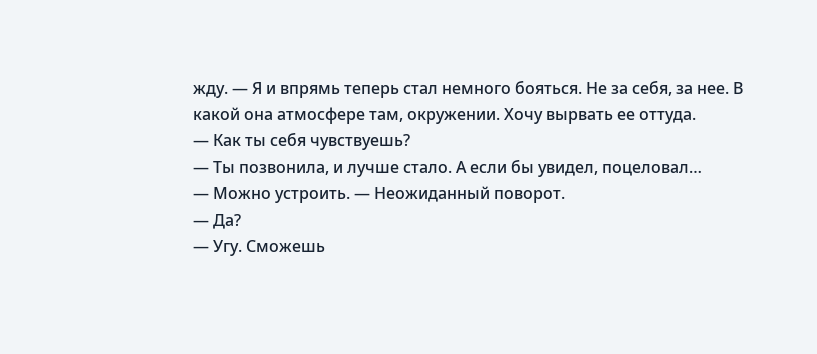жду. — Я и впрямь теперь стал немного бояться. Не за себя, за нее. В какой она атмосфере там, окружении. Хочу вырвать ее оттуда.
— Как ты себя чувствуешь?
— Ты позвонила, и лучше стало. А если бы увидел, поцеловал…
— Можно устроить. — Неожиданный поворот.
— Да?
— Угу. Сможешь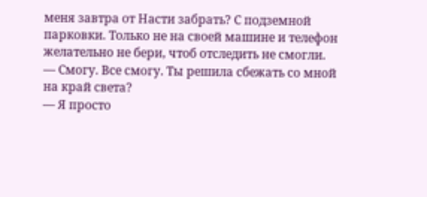меня завтра от Насти забрать? С подземной парковки. Только не на своей машине и телефон желательно не бери, чтоб отследить не смогли.
— Смогу. Все смогу. Ты решила сбежать со мной на край света?
— Я просто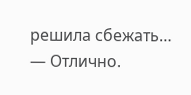решила сбежать…
— Отлично.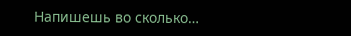Напишешь во сколько…